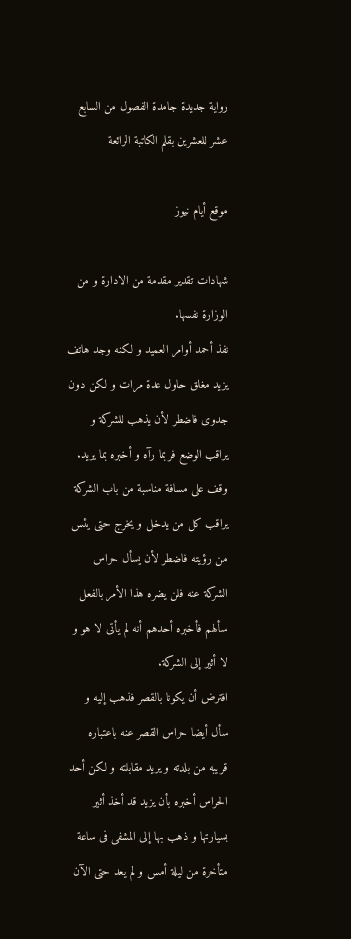رواية جديدة جامدة الفصول من السابع عشر للعشرين بقلم الكاتبة الرائعة

موقع أيام نيوز

شهادات تقدير مقدمة من الادارة و من الوزارة نفسها.
نفذ أحمد أوامر العميد و لكنه وجد هاتف يزيد مغلق حاول عدة مرات و لكن دون جدوى فاضطر لأن يذهب للشركة و يراقب الوضع فربما رآه و أخبره بما يريد.
وقف على مسافة مناسبة من باب الشركة يراقب كل من يدخل و يخرج حتى يئس من رؤيته فاضطر لأن يسأل حراس الشركة عنه فلن يضره هذا الأمر بالفعل سألهم فأخبره أحدهم أنه لم يأتى لا هو و لا أثير إلى الشركة.
افترض أن يكونا بالقصر فذهب إليه و سأل أيضا حراس القصر عنه باعتباره قريبه من بلدته و يريد مقابلته و لكن أحد الحراس أخبره بأن يزيد قد أخذ أثير بسيارتها و ذهب بها إلى المشفى فى ساعة متأخرة من ليلة أمس و لم يعد حتى الآن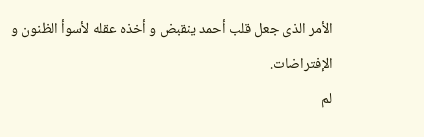الأمر الذى جعل قلب أحمد ينقبض و أخذه عقله لأسوأ الظنون و الإفتراضات.
لم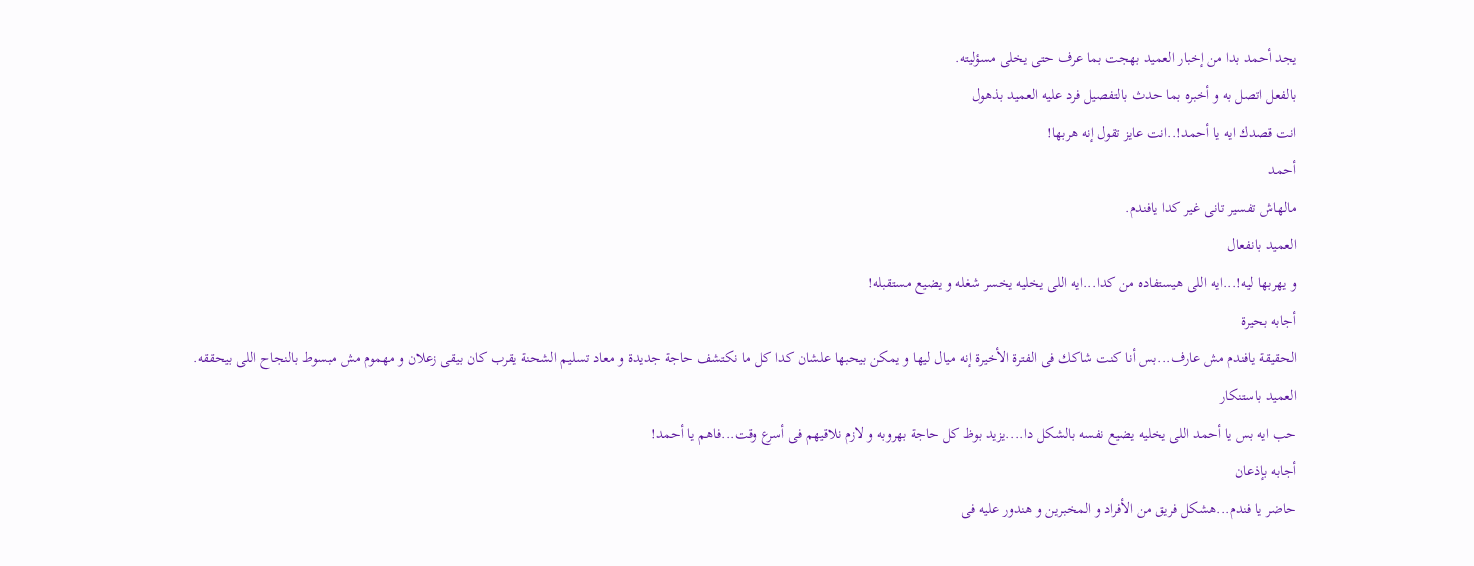يجد أحمد بدا من إخبار العميد بهجت بما عرف حتى يخلى مسؤليته.
بالفعل اتصل به و أخبره بما حدث بالتفصيل فرد عليه العميد بذهول
انت قصدك ايه يا أحمد!..انت عايز تقول إنه هربها!
أحمد
مالهاش تفسير تانى غير كدا يافندم.
العميد بانفعال
و يهربها ليه!...ايه اللى هيستفاده من كدا...ايه اللى يخليه يخسر شغله و يضيع مستقبله!
أجابه بحيرة
الحقيقة يافندم مش عارف...بس أنا كنت شاكك فى الفترة الأخيرة إنه ميال ليها و يمكن بيحبها علشان كدا كل ما نكتشف حاجة جديدة و معاد تسليم الشحنة يقرب كان بيقى زعلان و مهموم مش مبسوط بالنجاح اللى بيحققه.
العميد باستنكار
حب ايه بس يا أحمد اللى يخليه يضيع نفسه بالشكل دا....يزيد بوظ كل حاجة بهروبه و لازم نلاقيهم فى أسرع وقت...فاهم يا أحمد!
أجابه بإذعان
حاضر يا فندم...هشكل فريق من الأفراد و المخبرين و هندور عليه فى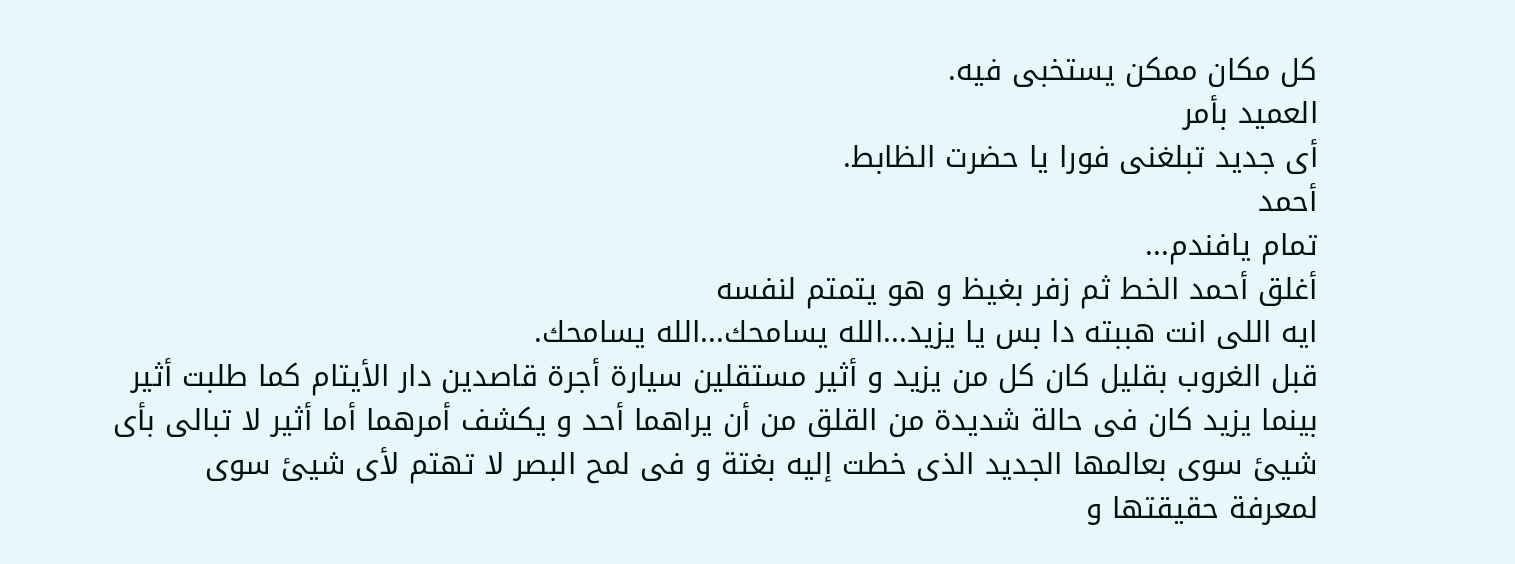كل مكان ممكن يستخبى فيه.
العميد بأمر
أى جديد تبلغنى فورا يا حضرت الظابط.
أحمد
تمام يافندم...
أغلق أحمد الخط ثم زفر بغيظ و هو يتمتم لنفسه
ايه اللى انت هببته دا بس يا يزيد...الله يسامحك...الله يسامحك.
قبل الغروب بقليل كان كل من يزيد و أثير مستقلين سيارة أجرة قاصدين دار الأيتام كما طلبت أثير بينما يزيد كان فى حالة شديدة من القلق من أن يراهما أحد و يكشف أمرهما أما أثير لا تبالى بأى شيئ سوى بعالمها الجديد الذى خطت إليه بغتة و فى لمح البصر لا تهتم لأى شيئ سوى لمعرفة حقيقتها و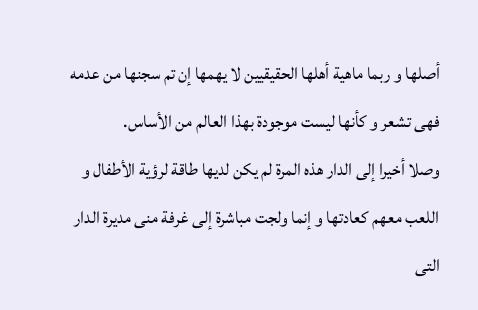أصلها و ربما ماهية أهلها الحقيقيين لا يهمها إن تم سجنها من عدمه فهى تشعر و كأنها ليست موجودة بهذا العالم من الأساس.
وصلا أخيرا إلى الدار هذه المرة لم يكن لديها طاقة لرؤية الأطفال و اللعب معهم كعادتها و إنما ولجت مباشرة إلى غرفة منى مديرة الدار التى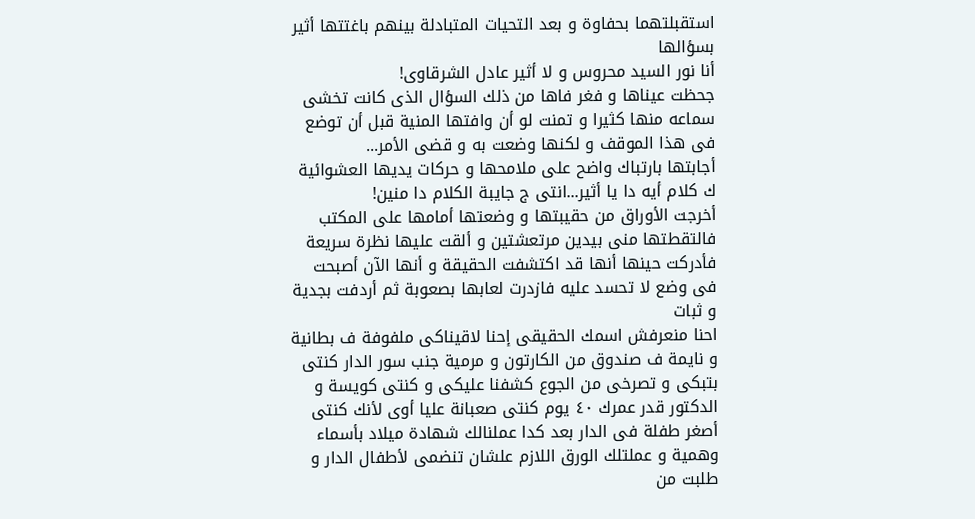استقبلتهما بحفاوة و بعد التحيات المتبادلة بينهم باغتتها أثير بسؤالها
أنا نور السيد محروس و لا أثير عادل الشرقاوى!
جحظت عيناها و فغر فاها من ذلك السؤال الذى كانت تخشى سماعه منها كثيرا و تمنت لو أن وافتها المنية قبل أن توضع فى هذا الموقف و لكنها وضعت به و قضى الأمر...
أجابتها بارتباك واضح على ملامحها و حركات يديها العشوائية
ك كلام أيه دا يا أثير...انتى ج جايبة الكلام دا منين!
أخرجت الأوراق من حقيبتها و وضعتها أمامها على المكتب فالتقطتها منى بيدين مرتعشتين و ألقت عليها نظرة سريعة فأدركت حينها أنها قد اكتشفت الحقيقة و أنها الآن أصبحت فى وضع لا تحسد عليه فازدرت لعابها بصعوبة ثم أردفت بجدية و ثبات
احنا منعرفش اسمك الحقيقى إحنا لاقيناكى ملفوفة ف بطانية و نايمة ف صندوق من الكارتون و مرمية جنب سور الدار كنتى بتبكى و تصرخى من الجوع كشفنا عليكى و كنتى كويسة و الدكتور قدر عمرك ٤٠ يوم كنتى صعبانة عليا أوى لأنك كنتى أصغر طفلة فى الدار بعد كدا عملنالك شهادة ميلاد بأسماء وهمية و عملتلك الورق اللازم علشان تنضمى لأطفال الدار و طلبت من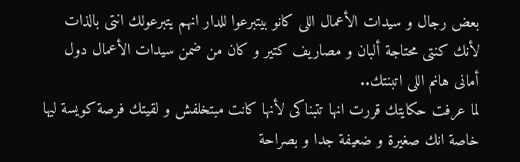بعض رجال و سيدات الأعمال اللى كانو بيتبرعوا للدار انهم يتبرعولك انتى بالذات لأنك كنتى محتاجة ألبان و مصاريف كتير و كان من ضمن سيدات الأعمال دول أمانى هانم اللى اتبنتك..
لما عرفت حكايتك قررت انها تتبناكى لأنها كانت مبتخلفش و لقيتك فرصة كويسة ليها خاصة انك صغيرة و ضعيفة جدا و بصراحة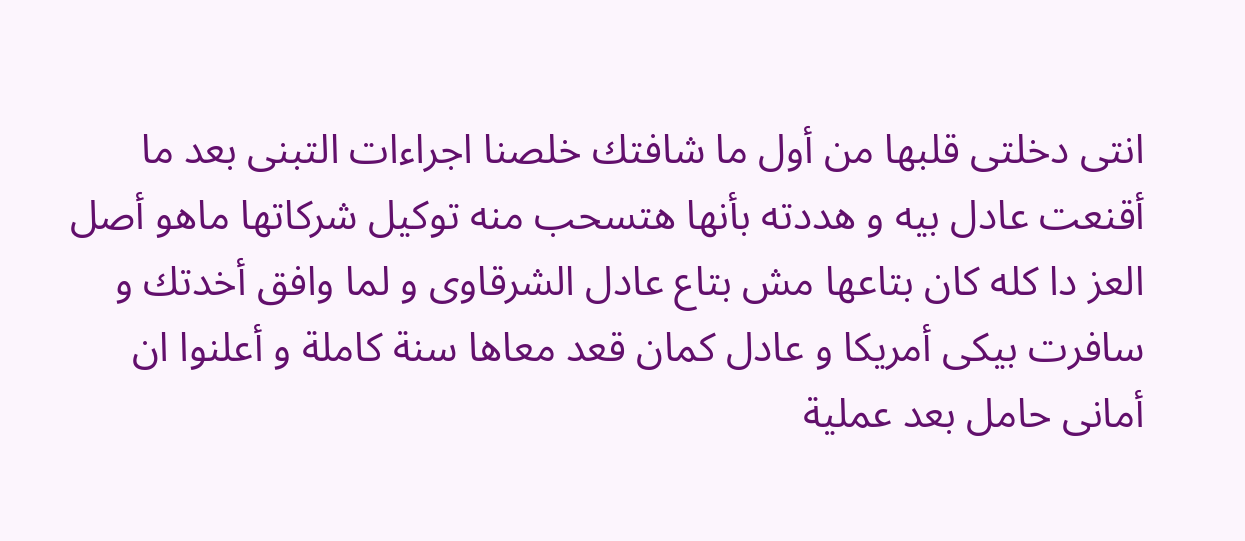انتى دخلتى قلبها من أول ما شافتك خلصنا اجراءات التبنى بعد ما أقنعت عادل بيه و هددته بأنها هتسحب منه توكيل شركاتها ماهو أصل العز دا كله كان بتاعها مش بتاع عادل الشرقاوى و لما وافق أخدتك و سافرت بيكى أمريكا و عادل كمان قعد معاها سنة كاملة و أعلنوا ان أمانى حامل بعد عملية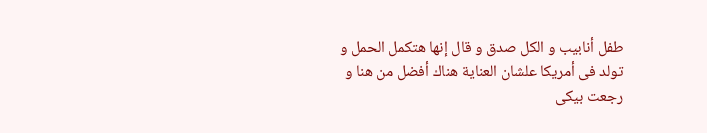طفل أنابيب و الكل صدق و قال إنها هتكمل الحمل و تولد فى أمريكا علشان العناية هناك أفضل من هنا و رجعت بيكى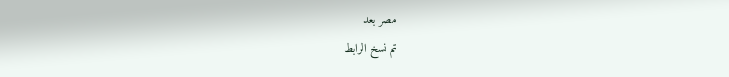مصر بعد
تم نسخ الرابط